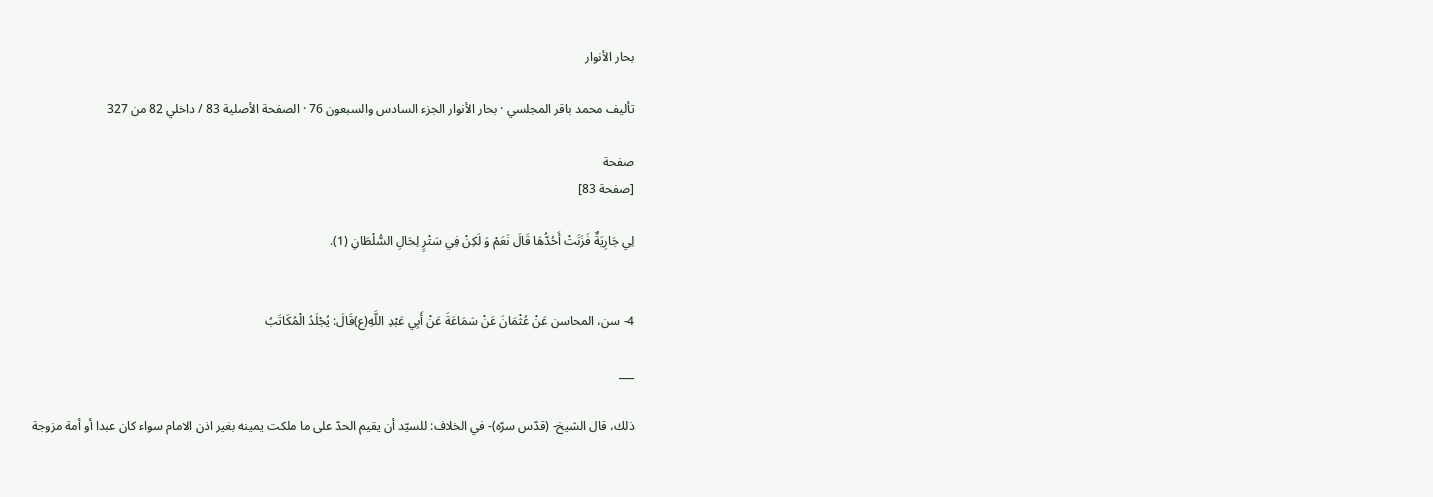بحار الأنوار

تأليف محمد باقر المجلسي · بحار الأنوار الجزء السادس والسبعون 76 · الصفحة الأصلية 83 / داخلي 82 من 327

صفحة
[صفحة 83]

لِي جَارِيَةٌ فَزَنَتْ أَحُدُّهَا قَالَ نَعَمْ وَ لَكِنْ فِي سَتْرٍ لِحَالِ السُّلْطَانِ (1).


4- سن، المحاسن عَنْ عُثْمَانَ عَنْ سَمَاعَةَ عَنْ أَبِي عَبْدِ اللَّهِ(ع)قَالَ: يُجْلَدُ الْمُكَاتَبُ

___

ذلك، قال الشيخ- (قدّس سرّه)- في الخلاف: للسيّد أن يقيم الحدّ على ما ملكت يمينه بغير اذن الامام سواء كان عبدا أو أمة مزوجة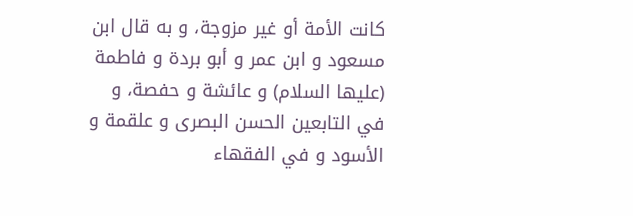كانت الأمة أو غير مزوجة، و به قال ابن مسعود و ابن عمر و أبو بردة و فاطمة (عليها السلام) و عائشة و حفصة، و في التابعين الحسن البصرى و علقمة و الأسود و في الفقهاء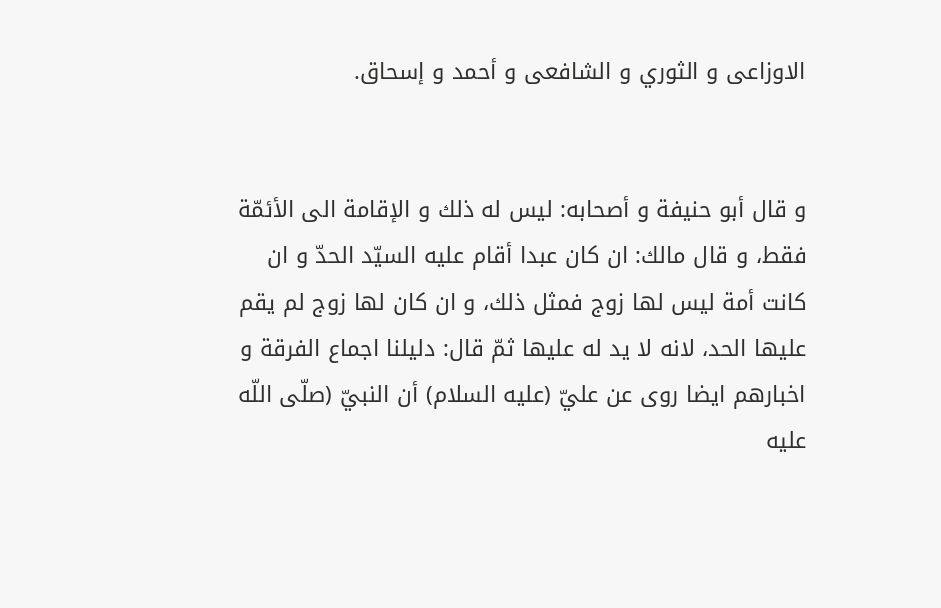الاوزاعى و الثوري و الشافعى و أحمد و إسحاق.


و قال أبو حنيفة و أصحابه: ليس له ذلك و الإقامة الى الأئمّة فقط، و قال مالك: ان كان عبدا أقام عليه السيّد الحدّ و ان كانت أمة ليس لها زوج فمثل ذلك، و ان كان لها زوج لم يقم عليها الحد، لانه لا يد له عليها ثمّ قال: دليلنا اجماع الفرقة و اخبارهم ايضا روى عن عليّ (عليه السلام) أن النبيّ (صلّى اللّه عليه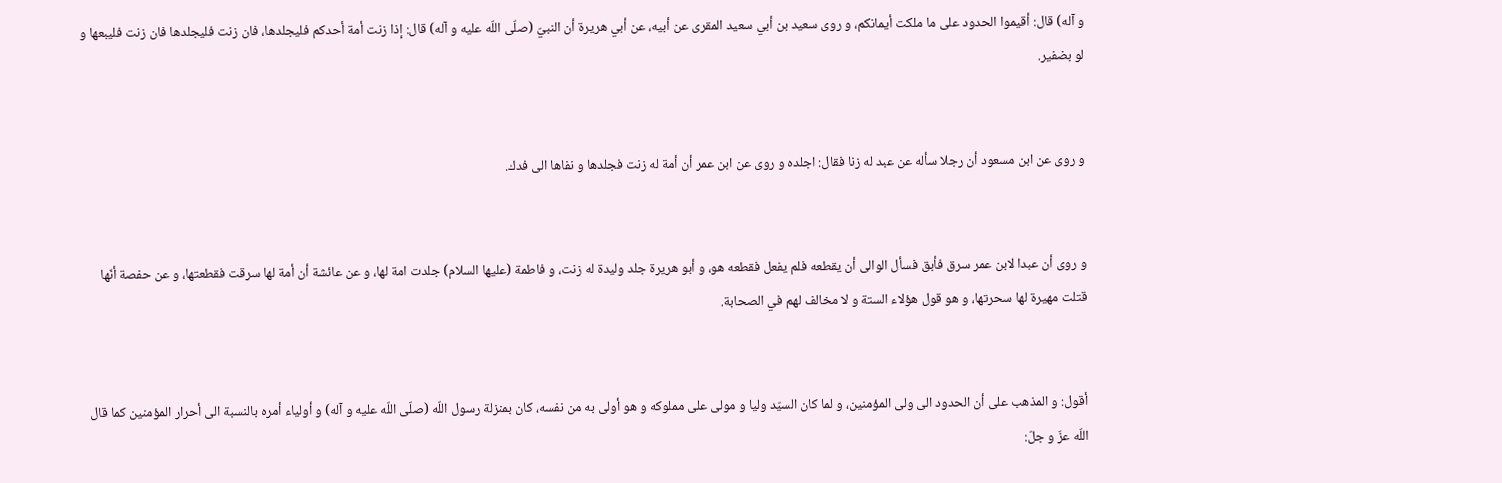و آله) قال: أقيموا الحدود على ما ملكت أيمانكم، و روى سعيد بن أبي سعيد المقرى عن أبيه، عن أبي هريرة أن النبيّ (صلّى اللّه عليه و آله) قال: إذا زنت أمة أحدكم فليجلدها، فان زنت فليجلدها فان زنت فليبعها و لو بضفير.


و روى عن ابن مسعود أن رجلا سأله عن عبد له زنا فقال: اجلده و روى عن ابن عمر أن أمة له زنت فجلدها و نفاها الى فدك.


و روى أن عبدا لابن عمر سرق فأبق فسأل الوالى أن يقطعه فلم يفعل فقطعه هو، و أبو هريرة جلد وليدة له زنت، و فاطمة (عليها السلام) جلدت امة لها، و عن عائشة أن أمة لها سرقت فقطعتها، و عن حفصة أنّها قتلت مهيرة لها سحرتها، و هو قول هؤلاء الستة و لا مخالف لهم في الصحابة.


أقول: و المذهب على أن الحدود الى ولى المؤمنين، و لما كان السيّد وليا و مولى على مملوكه و هو أولى به من نفسه، كان بمنزلة رسول اللّه (صلّى اللّه عليه و آله) و أولياء أمره بالنسبة الى أحرار المؤمنين كما قال اللّه عزّ و جلّ: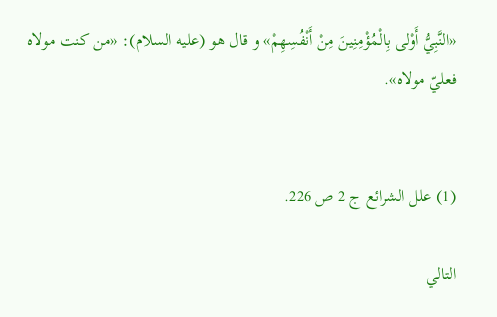«النَّبِيُّ أَوْلى بِالْمُؤْمِنِينَ مِنْ أَنْفُسِهِمْ» و قال هو (عليه السلام): «من كنت مولاه فعليّ مولاه».


(1) علل الشرائع ج 2 ص 226.

التالي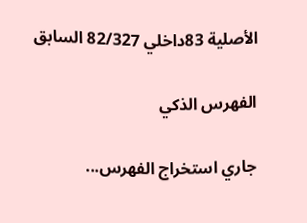الأصلية 83داخلي 82/327 السابق

الفهرس الذكي

جاري استخراج الفهرس...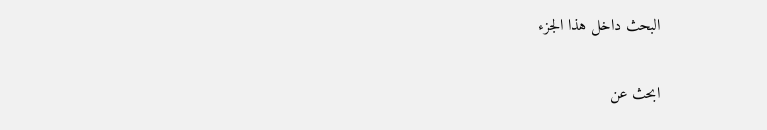البحث داخل هذا الجزء

ابحث عن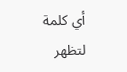أي كلمة لتظهر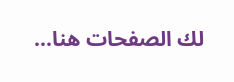لك الصفحات هنا...